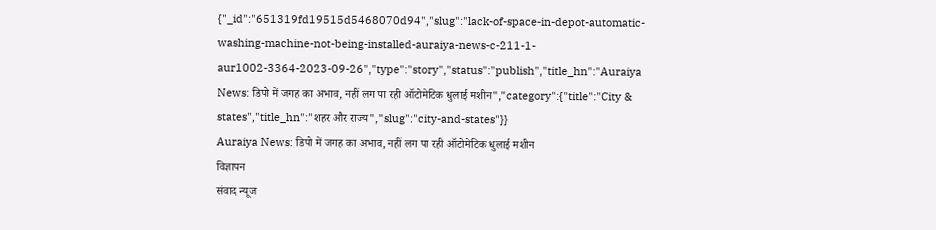{"_id":"651319fd19515d5468070d94","slug":"lack-of-space-in-depot-automatic-washing-machine-not-being-installed-auraiya-news-c-211-1-aur1002-3364-2023-09-26","type":"story","status":"publish","title_hn":"Auraiya News: डिपो में जगह का अभाव, नहीं लग पा रही ऑटोमेटिक धुलाई मशीन","category":{"title":"City & states","title_hn":"शहर और राज्य","slug":"city-and-states"}}
Auraiya News: डिपो में जगह का अभाव, नहीं लग पा रही ऑटोमेटिक धुलाई मशीन
विज्ञापन
संवाद न्यूज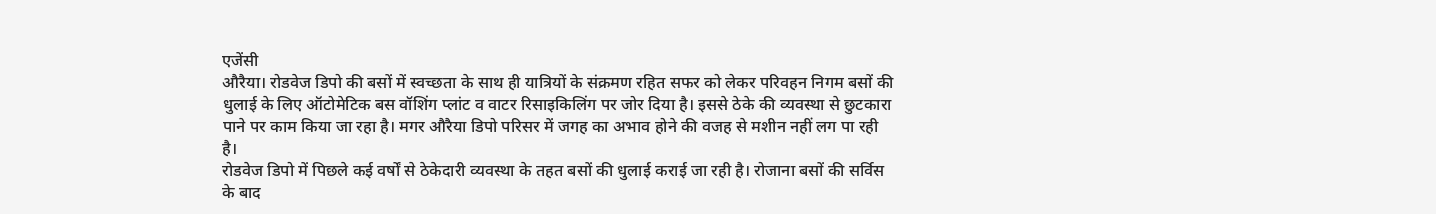एजेंसी
औरैया। रोडवेज डिपो की बसों में स्वच्छता के साथ ही यात्रियों के संक्रमण रहित सफर को लेकर परिवहन निगम बसों की धुलाई के लिए ऑटोमेटिक बस वॉशिंग प्लांट व वाटर रिसाइकिलिंग पर जोर दिया है। इससे ठेके की व्यवस्था से छुटकारा पाने पर काम किया जा रहा है। मगर औरैया डिपो परिसर में जगह का अभाव होने की वजह से मशीन नहीं लग पा रही है।
रोडवेज डिपो में पिछले कई वर्षों से ठेकेदारी व्यवस्था के तहत बसों की धुलाई कराई जा रही है। रोजाना बसों की सर्विस के बाद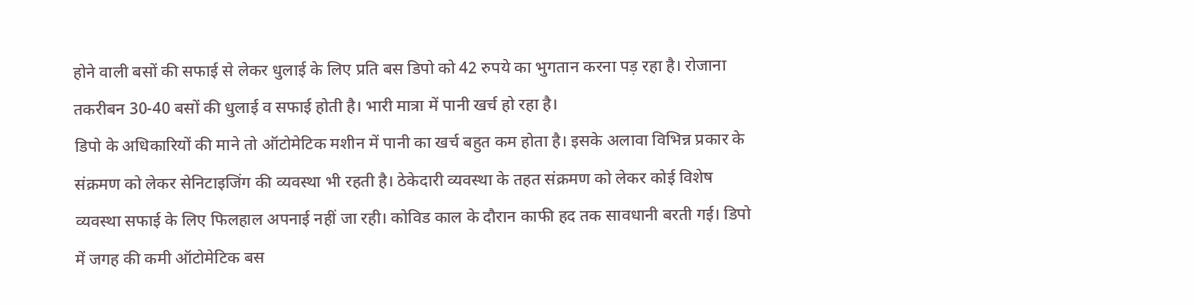होने वाली बसों की सफाई से लेकर धुलाई के लिए प्रति बस डिपो को 42 रुपये का भुगतान करना पड़ रहा है। रोजाना तकरीबन 30-40 बसों की धुलाई व सफाई होती है। भारी मात्रा में पानी खर्च हो रहा है।
डिपो के अधिकारियों की माने तो ऑटोमेटिक मशीन में पानी का खर्च बहुत कम होता है। इसके अलावा विभिन्न प्रकार के संक्रमण को लेकर सेनिटाइजिंग की व्यवस्था भी रहती है। ठेकेदारी व्यवस्था के तहत संक्रमण को लेकर कोई विशेष व्यवस्था सफाई के लिए फिलहाल अपनाई नहीं जा रही। कोविड काल के दौरान काफी हद तक सावधानी बरती गई। डिपो में जगह की कमी ऑटोमेटिक बस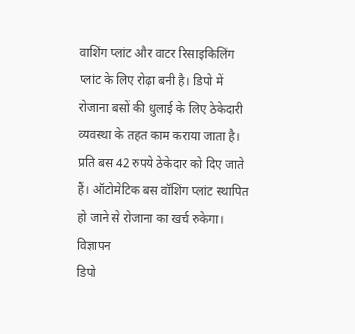वाशिंग प्लांट और वाटर रिसाइकिलिंग प्लांट के लिए रोढ़ा बनी है। डिपो में रोजाना बसों की धुलाई के लिए ठेकेदारी व्यवस्था के तहत काम कराया जाता है। प्रति बस 42 रुपये ठेकेदार को दिए जाते हैं। ऑटोमेटिक बस वॉशिंग प्लांट स्थापित हो जाने से रोजाना का खर्च रुकेगा।
विज्ञापन
डिपो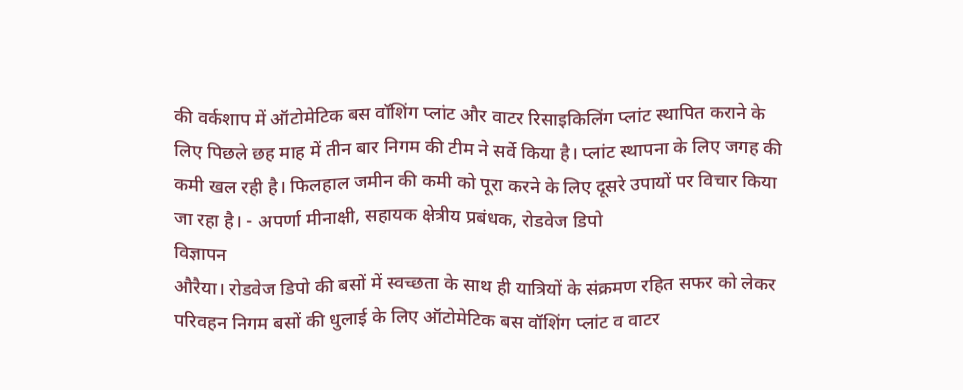की वर्कशाप में ऑटोमेटिक बस वॉशिंग प्लांट और वाटर रिसाइकिलिंग प्लांट स्थापित कराने के लिए पिछले छह माह में तीन बार निगम की टीम ने सर्वे किया है। प्लांट स्थापना के लिए जगह की कमी खल रही है। फिलहाल जमीन की कमी को पूरा करने के लिए दूसरे उपायों पर विचार किया जा रहा है। - अपर्णा मीनाक्षी, सहायक क्षेत्रीय प्रबंधक, रोडवेज डिपो
विज्ञापन
औरैया। रोडवेज डिपो की बसों में स्वच्छता के साथ ही यात्रियों के संक्रमण रहित सफर को लेकर परिवहन निगम बसों की धुलाई के लिए ऑटोमेटिक बस वॉशिंग प्लांट व वाटर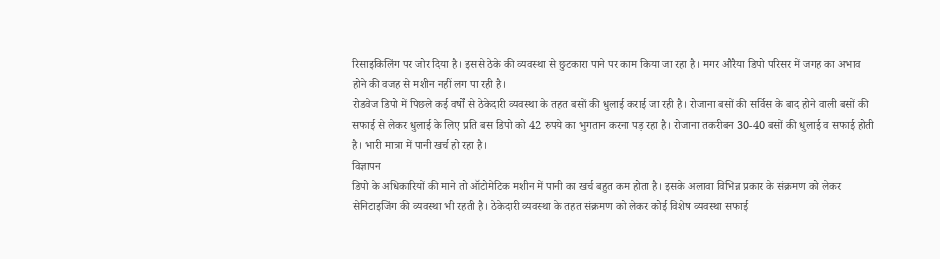रिसाइकिलिंग पर जोर दिया है। इससे ठेके की व्यवस्था से छुटकारा पाने पर काम किया जा रहा है। मगर औरैया डिपो परिसर में जगह का अभाव होने की वजह से मशीन नहीं लग पा रही है।
रोडवेज डिपो में पिछले कई वर्षों से ठेकेदारी व्यवस्था के तहत बसों की धुलाई कराई जा रही है। रोजाना बसों की सर्विस के बाद होने वाली बसों की सफाई से लेकर धुलाई के लिए प्रति बस डिपो को 42 रुपये का भुगतान करना पड़ रहा है। रोजाना तकरीबन 30-40 बसों की धुलाई व सफाई होती है। भारी मात्रा में पानी खर्च हो रहा है।
विज्ञापन
डिपो के अधिकारियों की माने तो ऑटोमेटिक मशीन में पानी का खर्च बहुत कम होता है। इसके अलावा विभिन्न प्रकार के संक्रमण को लेकर सेनिटाइजिंग की व्यवस्था भी रहती है। ठेकेदारी व्यवस्था के तहत संक्रमण को लेकर कोई विशेष व्यवस्था सफाई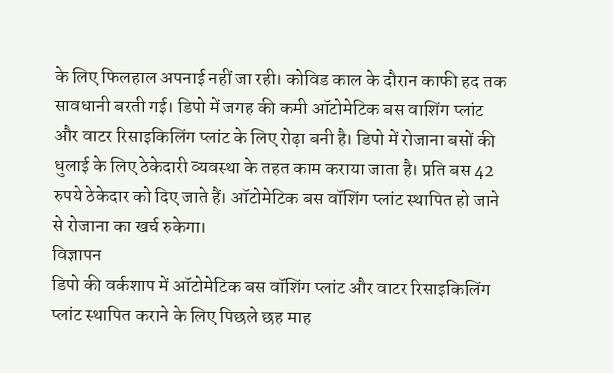के लिए फिलहाल अपनाई नहीं जा रही। कोविड काल के दौरान काफी हद तक सावधानी बरती गई। डिपो में जगह की कमी ऑटोमेटिक बस वाशिंग प्लांट और वाटर रिसाइकिलिंग प्लांट के लिए रोढ़ा बनी है। डिपो में रोजाना बसों की धुलाई के लिए ठेकेदारी व्यवस्था के तहत काम कराया जाता है। प्रति बस 42 रुपये ठेकेदार को दिए जाते हैं। ऑटोमेटिक बस वॉशिंग प्लांट स्थापित हो जाने से रोजाना का खर्च रुकेगा।
विज्ञापन
डिपो की वर्कशाप में ऑटोमेटिक बस वॉशिंग प्लांट और वाटर रिसाइकिलिंग प्लांट स्थापित कराने के लिए पिछले छह माह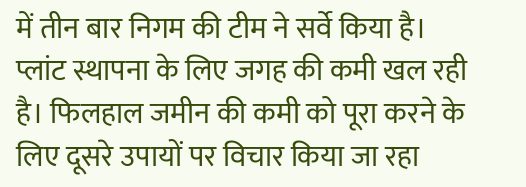में तीन बार निगम की टीम ने सर्वे किया है। प्लांट स्थापना के लिए जगह की कमी खल रही है। फिलहाल जमीन की कमी को पूरा करने के लिए दूसरे उपायों पर विचार किया जा रहा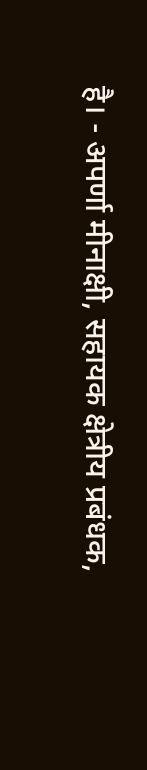है। - अपर्णा मीनाक्षी, सहायक क्षेत्रीय प्रबंधक,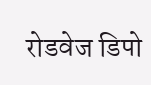रोडवेज डिपो